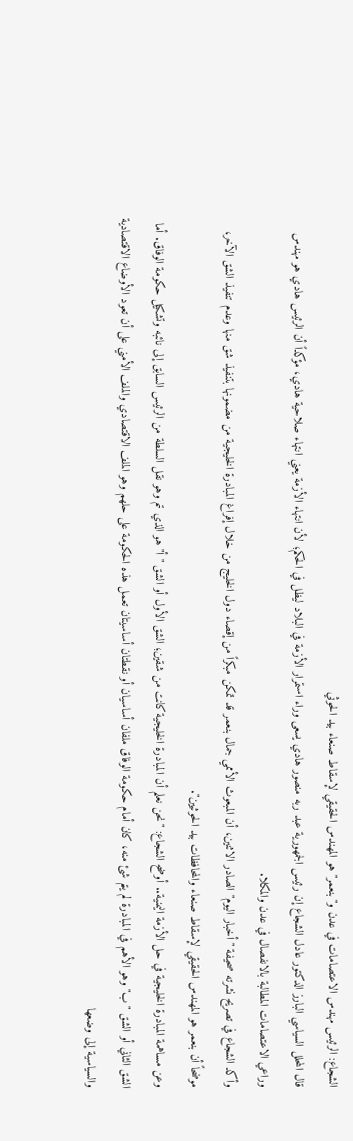الشجاع: الرئيس مهندس الاعتصامات في عدن و"بنعمر" هو المهندس الحقيقي لإسقاط صنعاء بيد الحوثي
قال المحلل السياسي البارز الدكتور عادل الشجاع إن رئيس الجمهورية عبد ربه منصور هادي يسعى وراء استمرار الأزمة في البلاد ليظل في الحكم؛ لأن انتهاء الأزمة يعني انتهاء صلاحية هادي، مؤكداً أن الرئيس هادي هو مهندس وراعي الاعتصامات المطالبة بالانفصال في عدن والمكلا.
وأكد الشجاع في تصريح نشرته صحيفة "أخبار اليوم" الصادر الاثنين، أن المبعوث الأممي جمال بنعمر قد تمكن مبكراً من إقصاء دول الخليج من خلال إفراغ المبادرة الخليجية من مضمونها بتنفيذ شق منها وعدم تنفيذ الشق الآخر، موضحاً أن بنعمر هو المهندس الحقيقي لإسقاط صنعاء والمحافظات بيد الحوثيين".
وعن مساهمة المبادرة الخليجية في حل الأزمة اليمنية.. أوضح الشجاع: "نحن نعلم أن المبادرة الخليجية كانت من شقين؛ الشق الأول أو الشق "أ" هو الذي تم وهو نقل السلطة من الرئيس السابق إلى نائبه وتشكيل حكومة الوفاق. أما الشق الثاني أو الشق "ب" وهو الأهم في المبادرة لم يتم شئ منه، كان أمام حكومة الوفاق ملفان أساسيان أو نقطتان أساسيتان تعمل هذه الحكومة على حلهم وهو الملف الاقتصادي والملف الأمني على أن تعود الأوضاع الاقتصادية والسياسية إلى وضعها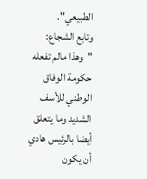الطبيعي".
وتابع الشجاع: "وهذا مالم تفعله حكومة الوفاق الوطني للأسف الشديد وما يتعلق أيضا بالرئيس هادي أن يكون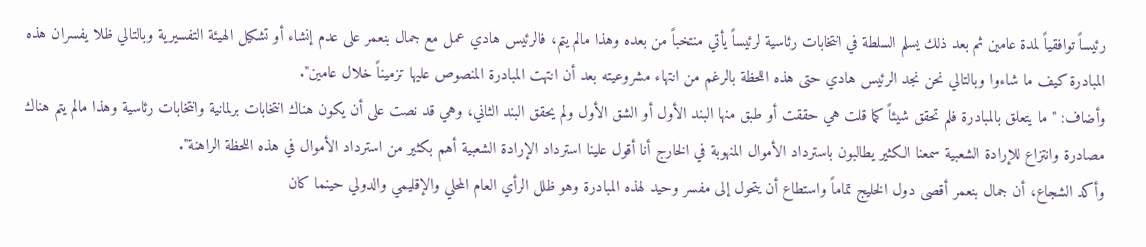رئيساً توافقياً لمدة عامين ثم بعد ذلك يسلم السلطة في انتخابات رئاسية لرئيساً يأتي منتخباً من بعده وهذا مالم يتم، فالرئيس هادي عمل مع جمال بنعمر على عدم إنشاء أو تشكيل الهيئة التفسيرية وبالتالي ظلا يفسران هذه المبادرة كيف ما شاءوا وبالتالي نحن نجد الرئيس هادي حتى هذه اللحظة بالرغم من انتهاء مشروعيته بعد أن انتهت المبادرة المنصوص عليها تزميناً خلال عامين".
وأضاف: "ما يتعلق بالمبادرة فلم تحقق شيئاً كما قلت هي حققت أو طبق منها البند الأول أو الشق الأول ولم يحقق البند الثاني، وهي قد نصت على أن يكون هناك انتخابات برلمانية وانتخابات رئاسية وهذا مالم يتم هناك مصادرة وانتزاع للإرادة الشعبية سمعنا الكثير يطالبون باسترداد الأموال المنهوبة في الخارج أنا أقول علينا استرداد الإرادة الشعبية أهم بكثير من استرداد الأموال في هذه اللحظة الراهنة".
وأكد الشجاع، أن جمال بنعمر أقصى دول الخليج تماماً واستطاع أن يتحول إلى مفسر وحيد لهذه المبادرة وهو ظلل الرأي العام المحلي والإقليمي والدولي حينما كان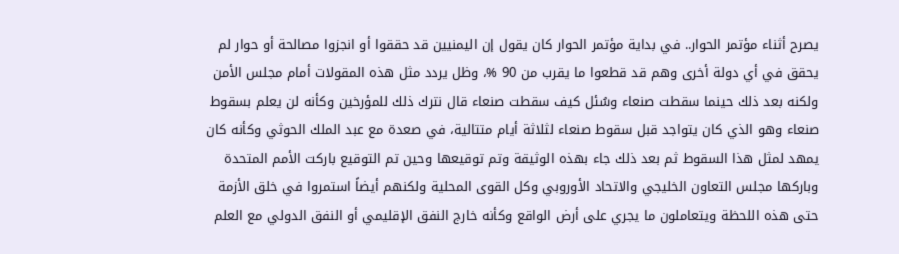يصرح أثناء مؤتمر الحوار.. في بداية مؤتمر الحوار كان يقول إن اليمنيين قد حققوا أو انجزوا مصالحة أو حوار لم يحقق في أي دولة أخرى وهم قد قطعوا ما يقرب من 90 %، وظل يردد مثل هذه المقولات أمام مجلس الأمن ولكنه بعد ذلك حينما سقطت صنعاء وسُئل كيف سقطت صنعاء قال نترك ذلك للمؤرخين وكأنه لن يعلم بسقوط صنعاء وهو الذي كان يتواجد قبل سقوط صنعاء لثلاثة أيام متتالية، في صعدة مع عبد الملك الحوثي وكأنه كان يمهد لمثل هذا السقوط ثم بعد ذلك جاء بهذه الوثيقة وتم توقيعها وحين تم التوقيع باركت الأمم المتحدة وباركها مجلس التعاون الخليجي والاتحاد الأوروبي وكل القوى المحلية ولكنهم أيضاً استمروا في خلق الأزمة حتى هذه اللحظة ويتعاملون ما يجري على أرض الواقع وكأنه خارج النفق الإقليمي أو النفق الدولي مع العلم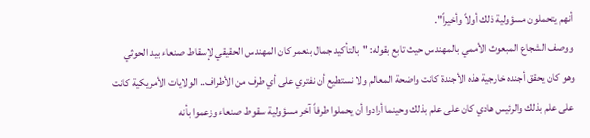أنهم يتحملون مسؤولية ذلك أولاً وأخيراً".
ووصف الشجاع المبعوث الأممي بالمهندس حيث تابع بقوله: "بالتأكيد جمال بنعمر كان المهندس الحقيقي لإسقاط صنعاء بيد الحوثي وهو كان يحقق أجنده خارجية هذه الأجندة كانت واضحة المعالم ولا نستطيع أن نفتري على أي طرف من الأطراف.. الولايات الأمريكية كانت على علم بذلك والرئيس هادي كان على علم بذلك وحينما أرادوا أن يحملوا طرفاً آخر مسؤولية سقوط صنعاء وزعموا بأنه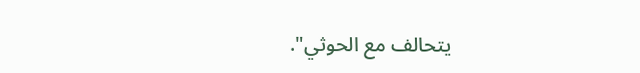يتحالف مع الحوثي".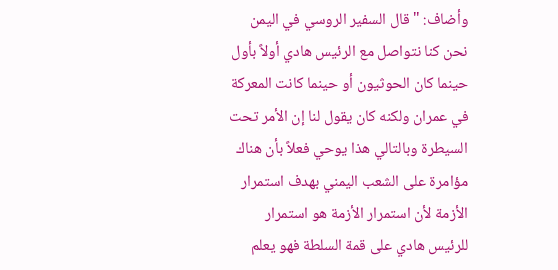وأضاف: "قال السفير الروسي في اليمن نحن كنا نتواصل مع الرئيس هادي أولاً بأول حينما كان الحوثيون أو حينما كانت المعركة في عمران ولكنه كان يقول لنا إن الأمر تحت السيطرة وبالتالي هذا يوحي فعلاً بأن هناك مؤامرة على الشعب اليمني بهدف استمرار الأزمة لأن استمرار الأزمة هو استمرار للرئيس هادي على قمة السلطة فهو يعلم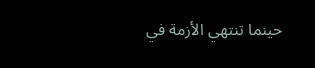حينما تنتهي الأزمة في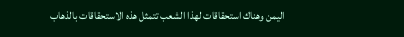اليمن وهناك استحقاقات لهذا الشعب تتمثل هذه الاستحقاقات بالذهاب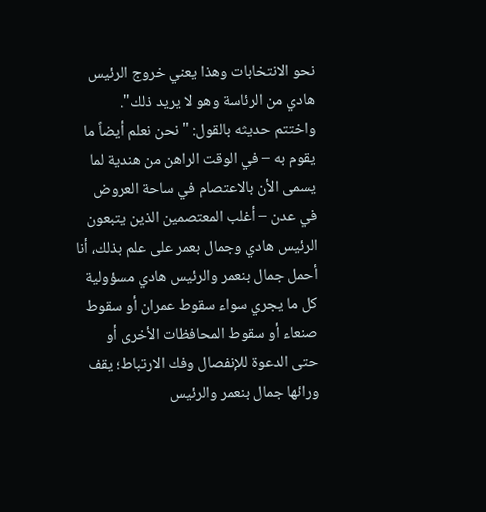نحو الانتخابات وهذا يعني خروج الرئيس هادي من الرئاسة وهو لا يريد ذلك".
واختتم حديثه بالقول: "نحن نعلم أيضاً ما يقوم به – في الوقت الراهن من هندية لما يسمى الأن بالاعتصام في ساحة العروض في عدن – أغلب المعتصمين الذين يتبعون الرئيس هادي وجمال بعمر على علم بذلك، أنا أحمل جمال بنعمر والرئيس هادي مسؤولية كل ما يجري سواء سقوط عمران أو سقوط صنعاء أو سقوط المحافظات الأخرى أو حتى الدعوة للإنفصال وفك الارتباط؛ يقف ورائها جمال بنعمر والرئيس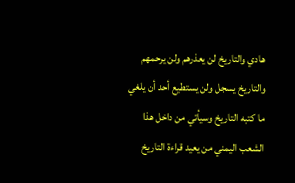هادي والتاريخ لن يعذرهم ولن يرحمهم والتاريخ يسجل ولن يستطيع أحد أن يلغي ما كتبه التاريخ وسيأتي من داخل هذا الشعب اليمني من يعيد قراءة التاريخ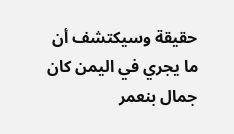حقيقة وسيكتشف أن ما يجري في اليمن كان جمال بنعمر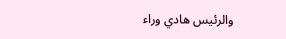والرئيس هادي وراء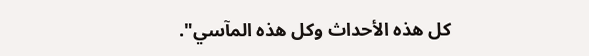كل هذه الأحداث وكل هذه المآسي".